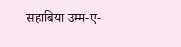सहाबिया उम्म-ए-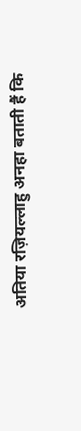अतिया रज़ियल्लाहु अनहा बताती हैं कि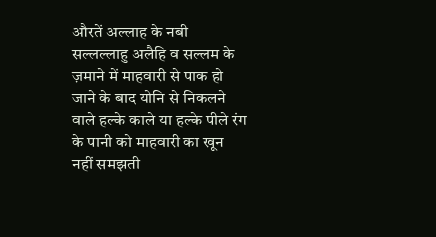औरतें अल्लाह के नबी सल्लल्लाहु अलैहि व सल्लम के ज़माने में माहवारी से पाक हो जाने के बाद योनि से निकलने वाले हल्के काले या हल्के पीले रंग के पानी को माहवारी का खून नहीं समझती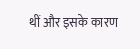थीं और इसके कारण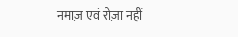नमाज़ एवं रोज़ा नहीं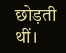छोड़ती थीं।